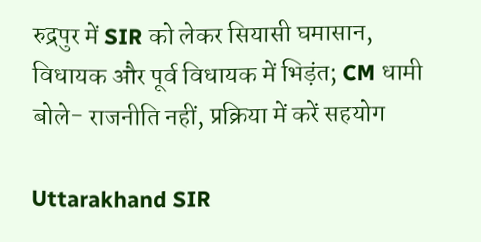रुद्रपुर में SIR को लेकर सियासी घमासान, विधायक और पूर्व विधायक में भिड़ंत; CM धामी बोले- राजनीति नहीं, प्रक्रिया में करें सहयोग

Uttarakhand SIR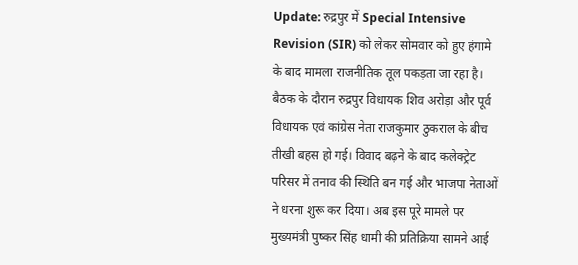Update: रुद्रपुर में Special Intensive Revision (SIR) को लेकर सोमवार को हुए हंगामे के बाद मामला राजनीतिक तूल पकड़ता जा रहा है। बैठक के दौरान रुद्रपुर विधायक शिव अरोड़ा और पूर्व विधायक एवं कांग्रेस नेता राजकुमार ठुकराल के बीच तीखी बहस हो गई। विवाद बढ़ने के बाद कलेक्ट्रेट परिसर में तनाव की स्थिति बन गई और भाजपा नेताओं ने धरना शुरू कर दिया। अब इस पूरे मामले पर मुख्यमंत्री पुष्कर सिंह धामी की प्रतिक्रिया सामने आई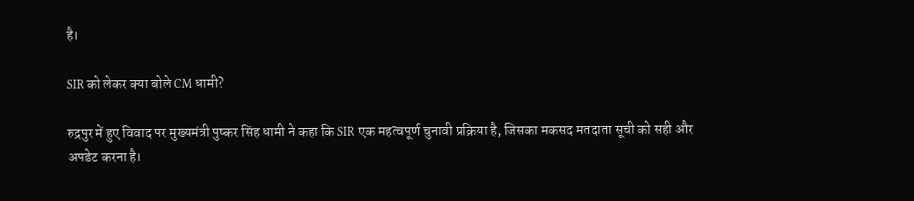है।

SIR को लेकर क्या बोले CM धामी?

रुद्रपुर में हुए विवाद पर मुख्यमंत्री पुष्कर सिंह धामी ने कहा कि SIR एक महत्वपूर्ण चुनावी प्रक्रिया है, जिसका मकसद मतदाता सूची को सही और अपडेट करना है।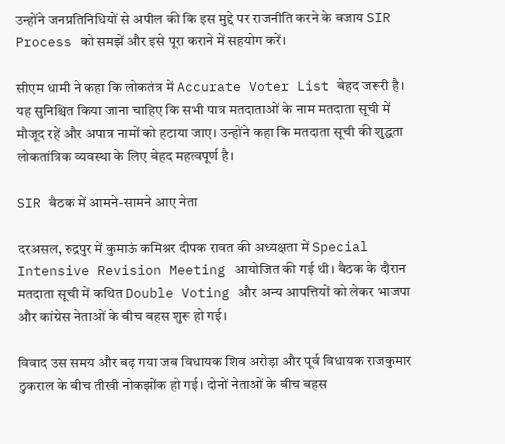उन्होंने जनप्रतिनिधियों से अपील की कि इस मुद्दे पर राजनीति करने के बजाय SIR Process को समझें और इसे पूरा कराने में सहयोग करें।

सीएम धामी ने कहा कि लोकतंत्र में Accurate Voter List बेहद जरूरी है। यह सुनिश्चित किया जाना चाहिए कि सभी पात्र मतदाताओं के नाम मतदाता सूची में मौजूद रहें और अपात्र नामों को हटाया जाए। उन्होंने कहा कि मतदाता सूची की शुद्धता लोकतांत्रिक व्यवस्था के लिए बेहद महत्वपूर्ण है।

SIR बैठक में आमने-सामने आए नेता

दरअसल, रुद्रपुर में कुमाऊं कमिश्नर दीपक रावत की अध्यक्षता में Special Intensive Revision Meeting आयोजित की गई थी। बैठक के दौरान मतदाता सूची में कथित Double Voting और अन्य आपत्तियों को लेकर भाजपा और कांग्रेस नेताओं के बीच बहस शुरू हो गई।

विवाद उस समय और बढ़ गया जब विधायक शिव अरोड़ा और पूर्व विधायक राजकुमार ठुकराल के बीच तीखी नोकझोंक हो गई। दोनों नेताओं के बीच बहस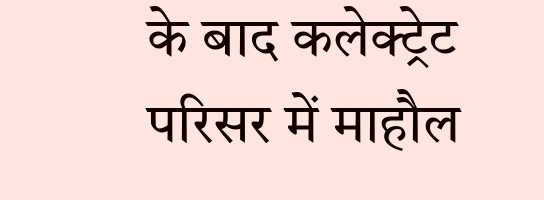के बाद कलेक्ट्रेट परिसर में माहौल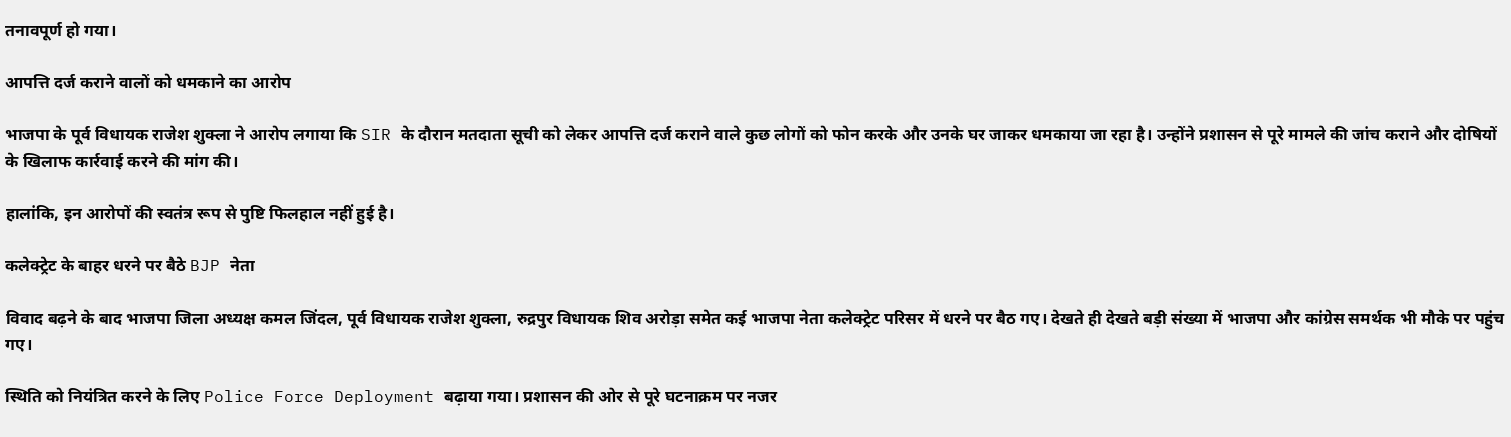तनावपूर्ण हो गया।

आपत्ति दर्ज कराने वालों को धमकाने का आरोप

भाजपा के पूर्व विधायक राजेश शुक्ला ने आरोप लगाया कि SIR के दौरान मतदाता सूची को लेकर आपत्ति दर्ज कराने वाले कुछ लोगों को फोन करके और उनके घर जाकर धमकाया जा रहा है। उन्होंने प्रशासन से पूरे मामले की जांच कराने और दोषियों के खिलाफ कार्रवाई करने की मांग की।

हालांकि, इन आरोपों की स्वतंत्र रूप से पुष्टि फिलहाल नहीं हुई है।

कलेक्ट्रेट के बाहर धरने पर बैठे BJP नेता

विवाद बढ़ने के बाद भाजपा जिला अध्यक्ष कमल जिंदल, पूर्व विधायक राजेश शुक्ला, रुद्रपुर विधायक शिव अरोड़ा समेत कई भाजपा नेता कलेक्ट्रेट परिसर में धरने पर बैठ गए। देखते ही देखते बड़ी संख्या में भाजपा और कांग्रेस समर्थक भी मौके पर पहुंच गए।

स्थिति को नियंत्रित करने के लिए Police Force Deployment बढ़ाया गया। प्रशासन की ओर से पूरे घटनाक्रम पर नजर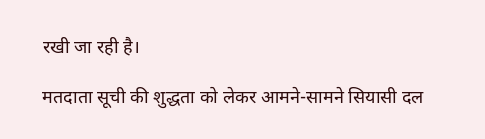रखी जा रही है।

मतदाता सूची की शुद्धता को लेकर आमने-सामने सियासी दल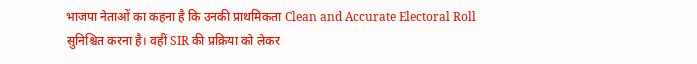भाजपा नेताओं का कहना है कि उनकी प्राथमिकता Clean and Accurate Electoral Roll सुनिश्चित करना है। वहीं SIR की प्रक्रिया को लेकर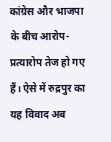कांग्रेस और भाजपा के बीच आरोप-प्रत्यारोप तेज हो गए हैं। ऐसे में रुद्रपुर का यह विवाद अब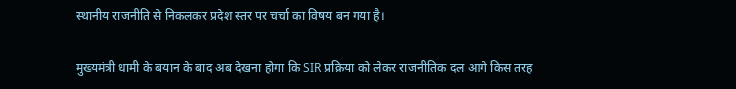स्थानीय राजनीति से निकलकर प्रदेश स्तर पर चर्चा का विषय बन गया है।

मुख्यमंत्री धामी के बयान के बाद अब देखना होगा कि SIR प्रक्रिया को लेकर राजनीतिक दल आगे किस तरह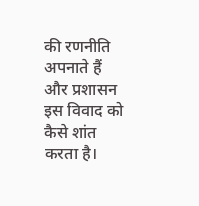की रणनीति अपनाते हैं और प्रशासन इस विवाद को कैसे शांत करता है।